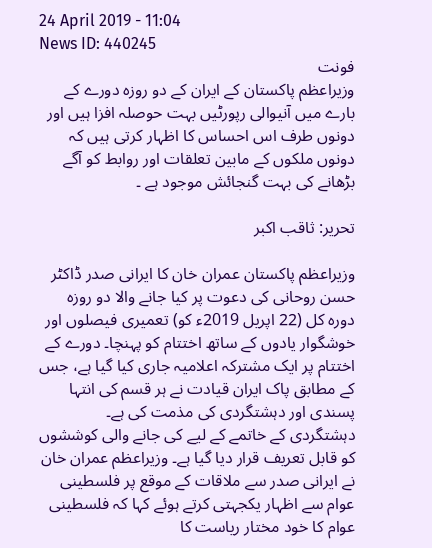24 April 2019 - 11:04
News ID: 440245
فونت
وزیراعظم پاکستان کے ایران کے دو روزہ دورے کے بارے میں آنیوالی رپورٹیں بہت حوصلہ افزا ہیں اور دونوں طرف اس احساس کا اظہار کرتی ہیں کہ دونوں ملکوں کے مابین تعلقات اور روابط کو آگے بڑھانے کی بہت گنجائش موجود ہے ۔

تحریر: ثاقب اکبر

وزیراعظم پاکستان عمران خان کا ایرانی صدر ڈاکٹر حسن روحانی کی دعوت پر کیا جانے والا دو روزہ دورہ کل (22 اپریل 2019ء کو) تعمیری فیصلوں اور خوشگوار یادوں کے ساتھ اختتام کو پہنچا۔ دورے کے اختتام پر ایک مشترکہ اعلامیہ جاری کیا گیا ہے، جس کے مطابق پاک ایران قیادت نے ہر قسم کی انتہا پسندی اور دہشتگردی کی مذمت کی ہے۔ دہشتگردی کے خاتمے کے لیے کی جانے والی کوششوں کو قابل تعریف قرار دیا گیا ہے۔ وزیراعظم عمران خان نے ایرانی صدر سے ملاقات کے موقع پر فلسطینی عوام سے اظہار یکجہتی کرتے ہوئے کہا کہ فلسطینی عوام کا خود مختار ریاست کا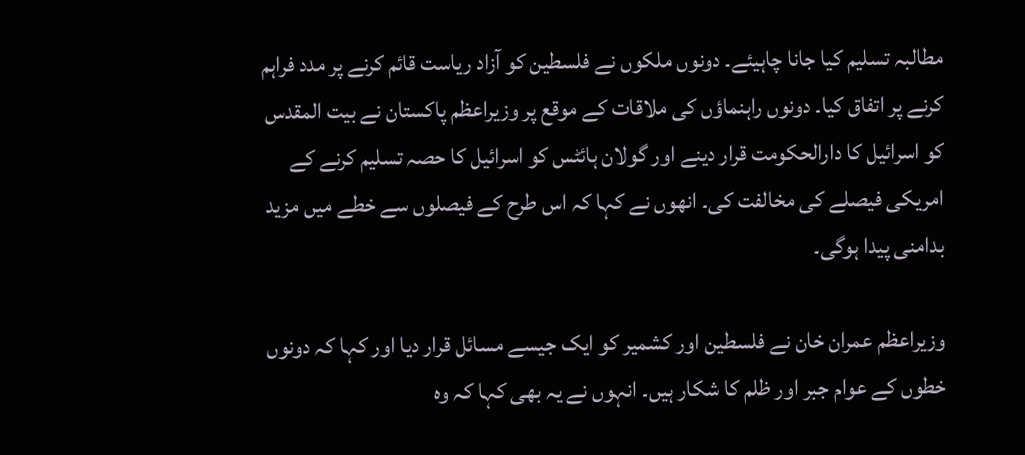مطالبہ تسلیم کیا جانا چاہیئے۔ دونوں ملکوں نے فلسطین کو آزاد ریاست قائم کرنے پر مدد فراہم کرنے پر اتفاق کیا۔ دونوں راہنماؤں کی ملاقات کے موقع پر وزیراعظم پاکستان نے بیت المقدس کو اسرائیل کا دارالحکومت قرار دینے اور گولان ہائٹس کو اسرائیل کا حصہ تسلیم کرنے کے امریکی فیصلے کی مخالفت کی۔ انھوں نے کہا کہ اس طرح کے فیصلوں سے خطے میں مزید بدامنی پیدا ہوگی۔

وزیراعظم عمران خان نے فلسطین اور کشمیر کو ایک جیسے مسائل قرار دیا اور کہا کہ دونوں خطوں کے عوام جبر اور ظلم کا شکار ہیں۔ انہوں نے یہ بھی کہا کہ وہ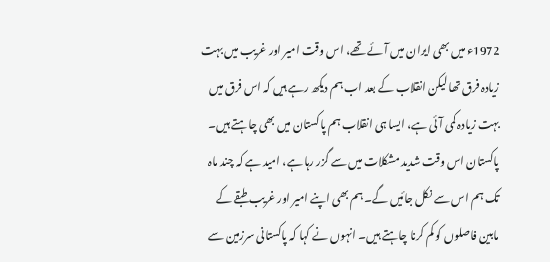1972ء میں بھی ایران میں آئے تھے، اس وقت امیر اور غریب میں بہت زیادہ فرق تھا لیکن انقلاب کے بعد اب ہم دیکھ رہے ہیں کہ اس فرق میں بہت زیادہ کمی آئی ہے، ایسا ہی انقلاب ہم پاکستان میں بھی چاہتے ہیں۔ پاکستان اس وقت شدید مشکلات میں سے گزر رہا ہے، امید ہے کہ چند ماہ تک ہم اس سے نکل جائیں گے۔ ہم بھی اپنے امیر اور غریب طبقے کے مابین فاصلوں کو کم کرنا چاہتے ہیں۔ انہوں نے کہا کہ پاکستانی سرزمین سے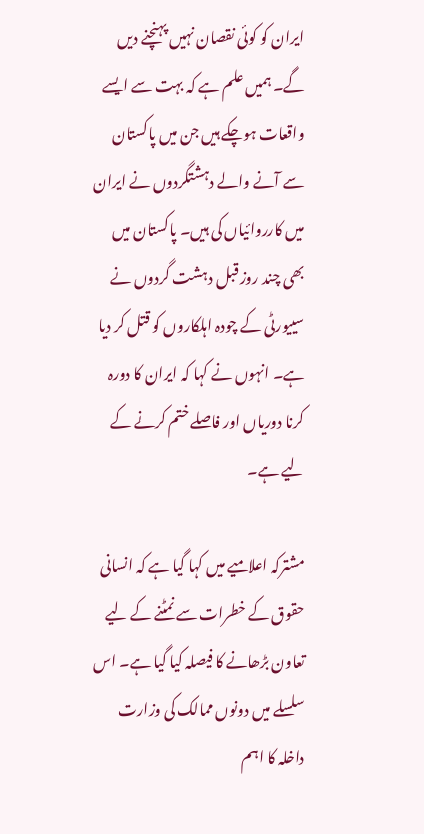ایران کو کوئی نقصان نہیں پہنچنے دیں گے۔ ہمیں علم ہے کہ بہت سے ایسے واقعات ہوچکے ہیں جن میں پاکستان سے آنے والے دہشتگردوں نے ایران میں کارروائیاں کی ہیں۔ پاکستان میں بھی چند روز قبل دہشت گردوں نے سییورٹی کے چودہ اہلکاروں کو قتل کر دیا ہے۔ انہوں نے کہا کہ ایران کا دورہ کرنا دوریاں اور فاصلے ختم کرنے کے لیے ہے۔

مشترکہ اعلامیے میں کہا گیا ہے کہ انسانی حقوق کے خطرات سے نمٹنے کے لیے تعاون بڑھانے کا فیصلہ کیا گیا ہے۔ اس سلسلے میں دونوں ممالک کی وزارت داخلہ کا اہم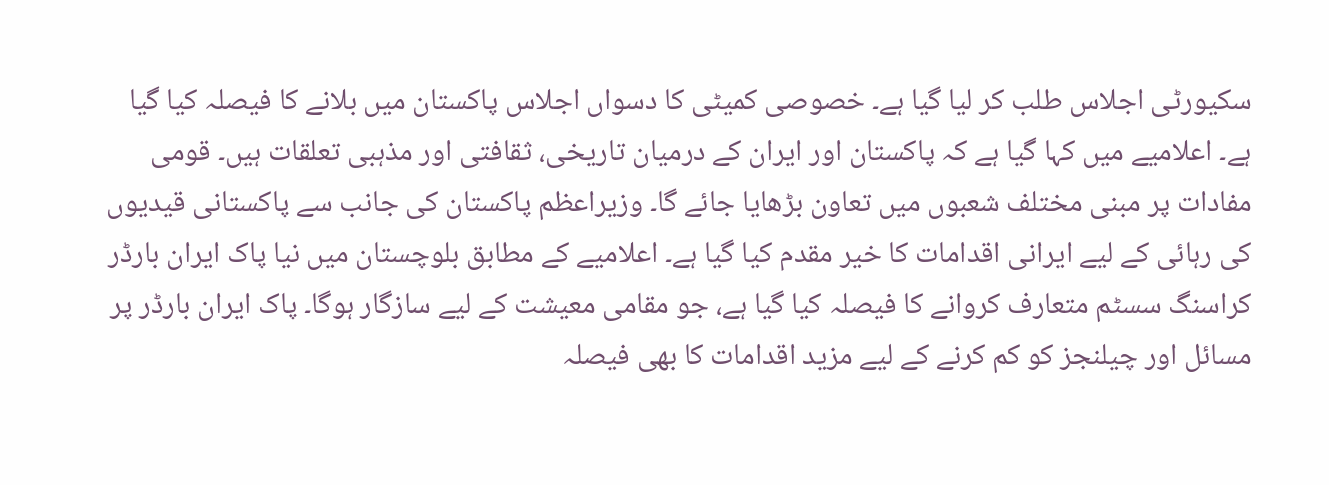سکیورٹی اجلاس طلب کر لیا گیا ہے۔ خصوصی کمیٹی کا دسواں اجلاس پاکستان میں بلانے کا فیصلہ کیا گیا ہے۔ اعلامیے میں کہا گیا ہے کہ پاکستان اور ایران کے درمیان تاریخی، ثقافتی اور مذہبی تعلقات ہیں۔ قومی مفادات پر مبنی مختلف شعبوں میں تعاون بڑھایا جائے گا۔ وزیراعظم پاکستان کی جانب سے پاکستانی قیدیوں کی رہائی کے لیے ایرانی اقدامات کا خیر مقدم کیا گیا ہے۔ اعلامیے کے مطابق بلوچستان میں نیا پاک ایران بارڈر کراسنگ سسٹم متعارف کروانے کا فیصلہ کیا گیا ہے، جو مقامی معیشت کے لیے سازگار ہوگا۔ پاک ایران بارڈر پر مسائل اور چیلنجز کو کم کرنے کے لیے مزید اقدامات کا بھی فیصلہ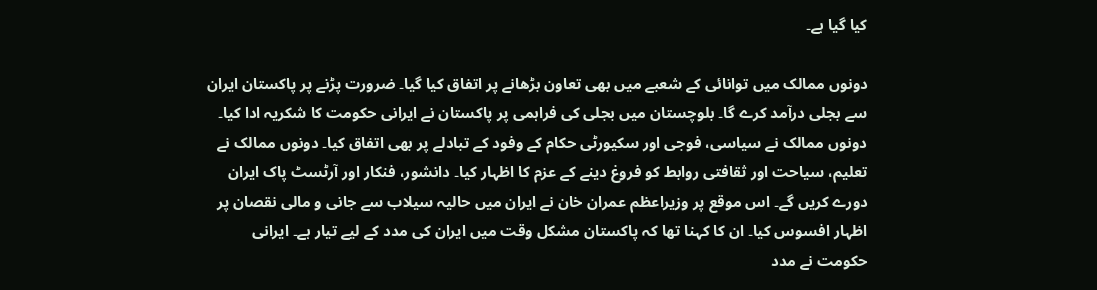کیا گیا ہے۔

دونوں ممالک میں توانائی کے شعبے میں بھی تعاون بڑھانے پر اتفاق کیا گیا۔ ضرورت پڑنے پر پاکستان ایران سے بجلی درآمد کرے گا۔ بلوچستان میں بجلی کی فراہمی پر پاکستان نے ایرانی حکومت کا شکریہ ادا کیا۔ دونوں ممالک نے سیاسی، فوجی اور سکیورٹی حکام کے وفود کے تبادلے پر بھی اتفاق کیا۔ دونوں ممالک نے تعلیم، سیاحت اور ثقافتی روابط کو فروغ دینے کے عزم کا اظہار کیا۔ دانشور، فنکار اور آرٹسٹ پاک ایران دورے کریں گے۔ اس موقع پر وزیراعظم عمران خان نے ایران میں حالیہ سیلاب سے جانی و مالی نقصان پر اظہار افسوس کیا۔ ان کا کہنا تھا کہ پاکستان مشکل وقت میں ایران کی مدد کے لیے تیار ہے۔ ایرانی حکومت نے مدد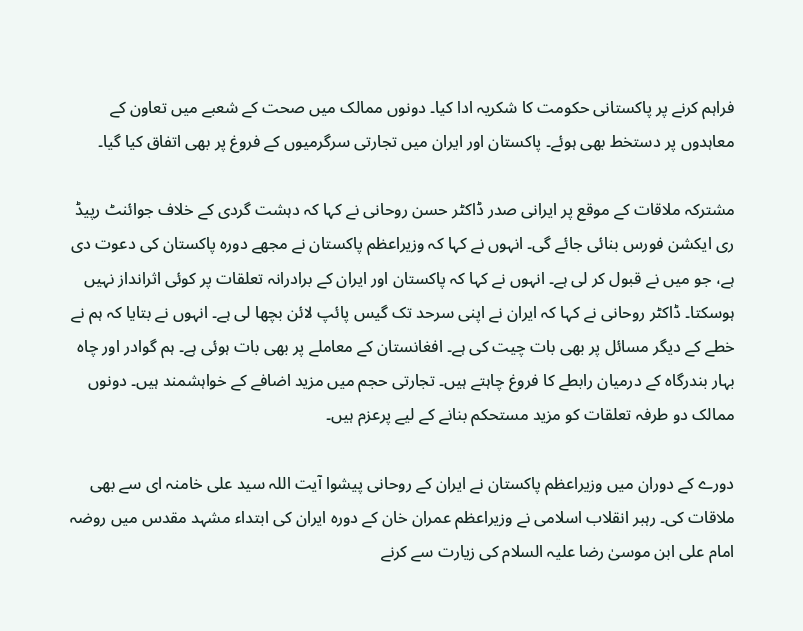فراہم کرنے پر پاکستانی حکومت کا شکریہ ادا کیا۔ دونوں ممالک میں صحت کے شعبے میں تعاون کے معاہدوں پر دستخط بھی ہوئے۔ پاکستان اور ایران میں تجارتی سرگرمیوں کے فروغ پر بھی اتفاق کیا گیا۔

مشترکہ ملاقات کے موقع پر ایرانی صدر ڈاکٹر حسن روحانی نے کہا کہ دہشت گردی کے خلاف جوائنٹ رپیڈ ری ایکشن فورس بنائی جائے گی۔ انہوں نے کہا کہ وزیراعظم پاکستان نے مجھے دورہ پاکستان کی دعوت دی ہے، جو میں نے قبول کر لی ہے۔ انہوں نے کہا کہ پاکستان اور ایران کے برادرانہ تعلقات پر کوئی اثرانداز نہیں ہوسکتا۔ ڈاکٹر روحانی نے کہا کہ ایران نے اپنی سرحد تک گیس پائپ لائن بچھا لی ہے۔ انہوں نے بتایا کہ ہم نے خطے کے دیگر مسائل پر بھی بات چیت کی ہے۔ افغانستان کے معاملے پر بھی بات ہوئی ہے۔ ہم گوادر اور چاہ بہار بندرگاہ کے درمیان رابطے کا فروغ چاہتے ہیں۔ تجارتی حجم میں مزید اضافے کے خواہشمند ہیں۔ دونوں ممالک دو طرفہ تعلقات کو مزید مستحکم بنانے کے لیے پرعزم ہیں۔

دورے کے دوران میں وزیراعظم پاکستان نے ایران کے روحانی پیشوا آیت اللہ سید علی خامنہ ای سے بھی ملاقات کی۔ رہبر انقلاب اسلامی نے وزیراعظم عمران خان کے دورہ ایران کی ابتداء مشہد مقدس میں روضہ امام علی ابن موسیٰ رضا علیہ السلام کی زیارت سے کرنے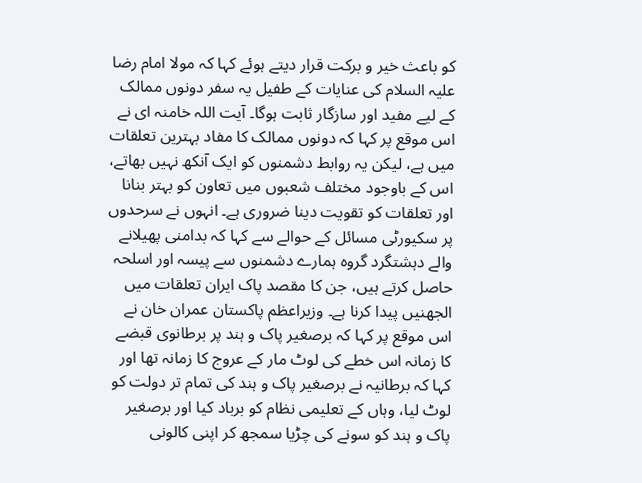کو باعث خیر و برکت قرار دیتے ہوئے کہا کہ مولا امام رضا علیہ السلام کی عنایات کے طفیل یہ سفر دونوں ممالک کے لیے مفید اور سازگار ثابت ہوگا۔ آیت اللہ خامنہ ای نے اس موقع پر کہا کہ دونوں ممالک کا مفاد بہترین تعلقات میں ہے، لیکن یہ روابط دشمنوں کو ایک آنکھ نہیں بھاتے، اس کے باوجود مختلف شعبوں میں تعاون کو بہتر بنانا اور تعلقات کو تقویت دینا ضروری ہے۔ انہوں نے سرحدوں پر سکیورٹی مسائل کے حوالے سے کہا کہ بدامنی پھیلانے والے دہشتگرد گروہ ہمارے دشمنوں سے پیسہ اور اسلحہ حاصل کرتے ہیں، جن کا مقصد پاک ایران تعلقات میں الجھنیں پیدا کرنا ہے۔ وزیراعظم پاکستان عمران خان نے اس موقع پر کہا کہ برصغیر پاک و ہند پر برطانوی قبضے کا زمانہ اس خطے کی لوٹ مار کے عروج کا زمانہ تھا اور کہا کہ برطانیہ نے برصغیر پاک و ہند کی تمام تر دولت کو لوٹ لیا، وہاں کے تعلیمی نظام کو برباد کیا اور برصغیر پاک و ہند کو سونے کی چڑیا سمجھ کر اپنی کالونی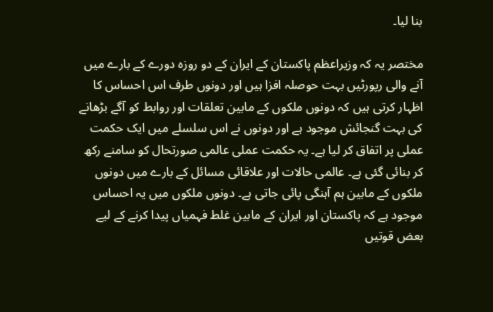بنا لیا۔

مختصر یہ کہ وزیراعظم پاکستان کے ایران کے دو روزہ دورے کے بارے میں آنے والی رپورٹیں بہت حوصلہ افزا ہیں اور دونوں طرف اس احساس کا اظہار کرتی ہیں کہ دونوں ملکوں کے مابین تعلقات اور روابط کو آگے بڑھانے کی بہت گنجائش موجود ہے اور دونوں نے اس سلسلے میں ایک حکمت عملی پر اتفاق کر لیا ہے۔ یہ حکمت عملی عالمی صورتحال کو سامنے رکھ کر بنائی گئی ہے۔ عالمی حالات اور علاقائی مسائل کے بارے میں دونوں ملکوں کے مابین ہم آہنگی پائی جاتی ہے۔ دونوں ملکوں میں یہ احساس موجود ہے کہ پاکستان اور ایران کے مابین غلط فہمیاں پیدا کرنے کے لیے بعض قوتیں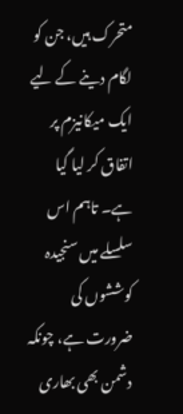متحرک ہیں، جن کو لگام دینے کے لیے ایک میکانیزم پر اتفاق کر لیا گیا ہے۔ تاہم اس سلسلے میں سنجیدہ کوششوں کی ضرورت ہے، چونکہ دشمن بھی بھاری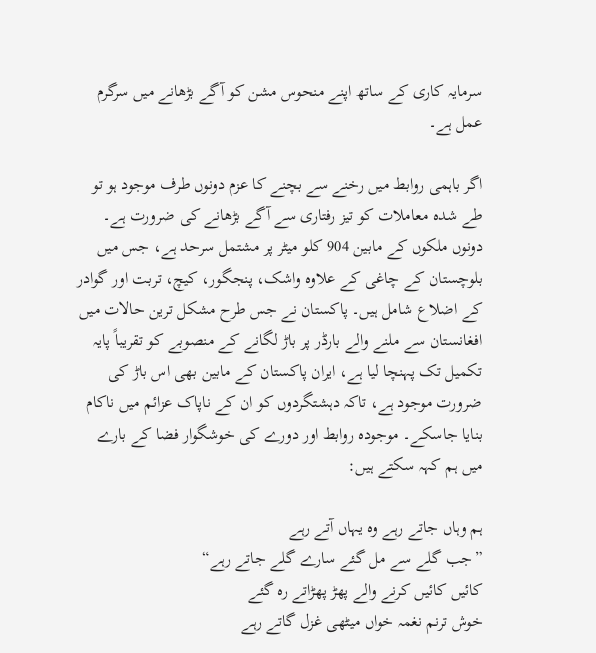سرمایہ کاری کے ساتھ اپنے منحوس مشن کو آگے بڑھانے میں سرگرم عمل ہے۔

اگر باہمی روابط میں رخنے سے بچنے کا عزم دونوں طرف موجود ہو تو طے شدہ معاملات کو تیز رفتاری سے آگے بڑھانے کی ضرورت ہے۔ دونوں ملکوں کے مابین 904 کلو میٹر پر مشتمل سرحد ہے، جس میں بلوچستان کے چاغی کے علاوہ واشک، پنجگور، کیچ، تربت اور گوادر کے اضلاع شامل ہیں۔ پاکستان نے جس طرح مشکل ترین حالات میں افغانستان سے ملنے والے بارڈر پر باڑ لگانے کے منصوبے کو تقریباً پایہ تکمیل تک پہنچا لیا ہے، ایران پاکستان کے مابین بھی اس باڑ کی ضرورت موجود ہے، تاکہ دہشتگردوں کو ان کے ناپاک عزائم میں ناکام بنایا جاسکے۔ موجودہ روابط اور دورے کی خوشگوار فضا کے بارے میں ہم کہہ سکتے ہیں:

ہم وہاں جاتے رہے وہ یہاں آتے رہے
”جب گلے سے مل گئے سارے گلے جاتے رہے“
کائیں کائیں کرنے والے پھڑ پھڑاتے رہ گئے
خوش ترنم نغمہ خواں میٹھی غزل گاتے رہے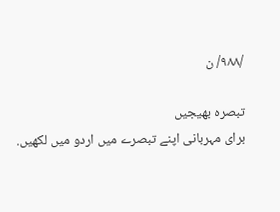/۹۸۸/ ن

تبصرہ بھیجیں
برای مہربانی اپنے تبصرے میں اردو میں لکھیں.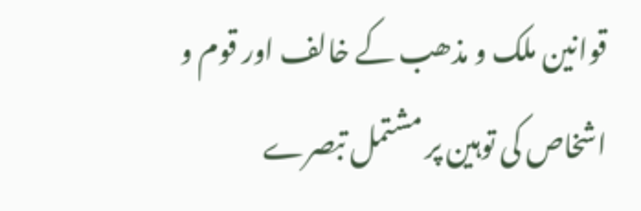قوانین ملک و مذھب کے خالف اور قوم و اشخاص کی توہین پر مشتمل تبصرے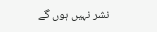نشر نہیں ہوں گے